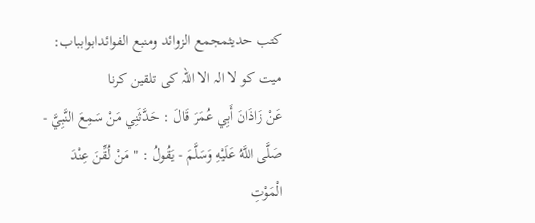کتب حدیثمجمع الزوائد ومنبع الفوائدابوابباب: میت کو لا الہ الا اللہ کی تلقین کرنا
عَنْ زَاذَانَ أَبِي عُمَرَ قَالَ : حَدَّثَنِي مَنْ سَمِعَ النَّبِيَّ - صَلَّى اللَّهُ عَلَيْهِ وَسَلَّمَ - يَقُولُ : " مَنْ لُقِّنَ عِنْدَ الْمَوْتِ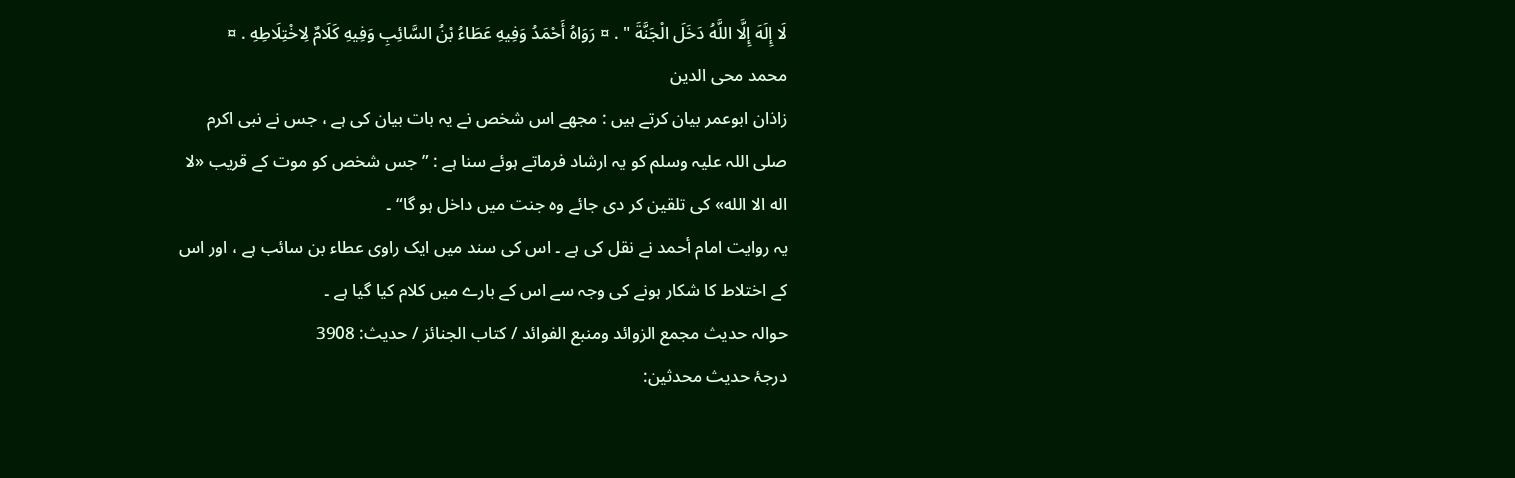لَا إِلَهَ إِلَّا اللَّهُ دَخَلَ الْجَنَّةَ " . ¤ رَوَاهُ أَحْمَدُ وَفِيهِ عَطَاءُ بْنُ السَّائِبِ وَفِيهِ كَلَامٌ لِاخْتِلَاطِهِ . ¤
محمد محی الدین
زاذان ابوعمر بیان کرتے ہیں : مجھے اس شخص نے یہ بات بیان کی ہے ، جس نے نبی اکرم صلی اللہ علیہ وسلم کو یہ ارشاد فرماتے ہوئے سنا ہے : ” جس شخص کو موت کے قریب «لا اله الا الله» کی تلقین کر دی جائے وہ جنت میں داخل ہو گا“ ۔
یہ روایت امام أحمد نے نقل کی ہے ۔ اس کی سند میں ایک راوی عطاء بن سائب ہے ، اور اس کے اختلاط کا شکار ہونے کی وجہ سے اس کے بارے میں کلام کیا گیا ہے ۔
حوالہ حدیث مجمع الزوائد ومنبع الفوائد / كتاب الجنائز / حدیث: 3908
درجۂ حدیث محدثین: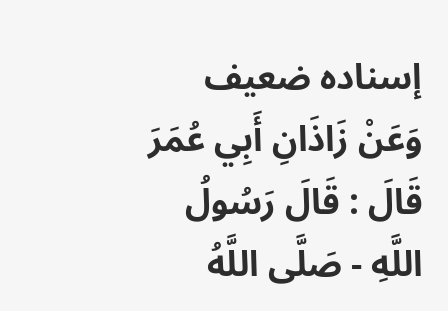إسناده ضعیف
وَعَنْ زَاذَانِ أَبِي عُمَرَ قَالَ : قَالَ رَسُولُ اللَّهِ - صَلَّى اللَّهُ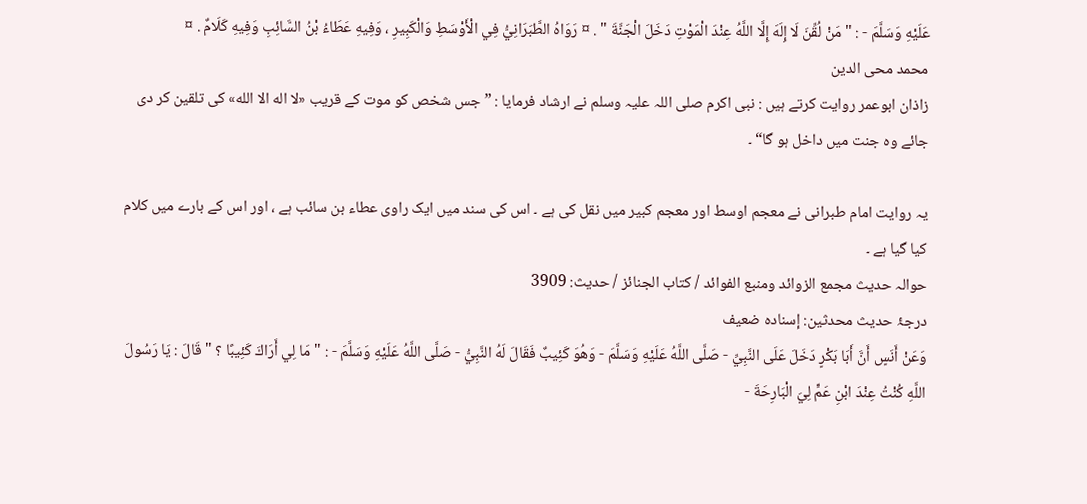عَلَيْهِ وَسَلَّمَ - : " مَنْ لُقِّنَ لَا إِلَهَ إِلَّا اللَّهُ عِنْدَ الْمَوْتِ دَخَلَ الْجَنَّةَ " . ¤ رَوَاهُ الطَّبَرَانِيُّ فِي الْأَوْسَطِ وَالْكَبِيرِ ، وَفِيهِ عَطَاءُ بْنُ السَّائِبِ وَفِيهِ كَلَامٌ . ¤
محمد محی الدین
زاذان ابوعمر روایت کرتے ہیں : نبی اکرم صلی اللہ علیہ وسلم نے ارشاد فرمایا : ” جس شخص کو موت کے قریب «لا اله الا الله» کی تلقین کر دی جائے وہ جنت میں داخل ہو گا“ ۔

یہ روایت امام طبرانی نے معجم اوسط اور معجم کبیر میں نقل کی ہے ۔ اس کی سند میں ایک راوی عطاء بن سائب ہے ، اور اس کے بارے میں کلام کیا گیا ہے ۔
حوالہ حدیث مجمع الزوائد ومنبع الفوائد / كتاب الجنائز / حدیث: 3909
درجۂ حدیث محدثین: إسناده ضعیف
وَعَنْ أَنَسٍ أَنَّ أَبَا بَكْرٍ دَخَلَ عَلَى النَّبِيِّ - صَلَّى اللَّهُ عَلَيْهِ وَسَلَّمَ - وَهُوَ كَئِيبٌ فَقَالَ لَهُ النَّبِيُّ - صَلَّى اللَّهُ عَلَيْهِ وَسَلَّمَ - : " مَا لِي أَرَاكَ كَئِيبًا ؟ " قَالَ : يَا رَسُولَ اللَّهِ كُنْتُ عِنْدَ ابْنِ عَمٍّ لِيَ الْبَارِحَةَ -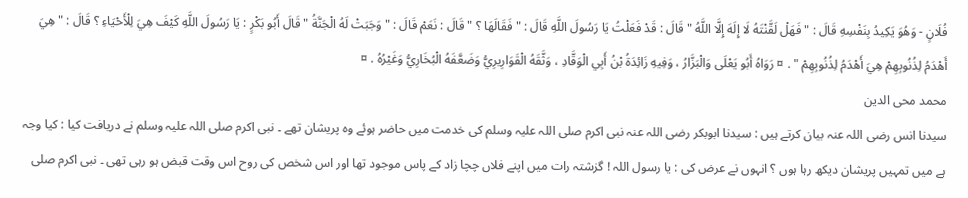فُلَانٍ - وَهُوَ يَكِيدُ بِنَفْسِهِ قَالَ : " فَهَلْ لَقَّنْتَهُ لَا إِلَهَ إِلَّا اللَّهُ " قَالَ : قَدْ فَعَلْتُ يَا رَسُولَ اللَّهِ قَالَ : " فَقَالَهَا ؟ " قَالَ : نَعَمْ قَالَ : " وَجَبَتْ لَهُ الْجَنَّةُ " قَالَ أَبُو بَكْرٍ : يَا رَسُولَ اللَّهِ كَيْفَ هِيَ لِلْأَحْيَاءِ ؟ قَالَ : " هِيَ أَهْدَمُ لِذُنُوبِهِمْ هِيَ أَهْدَمُ لِذُنُوبِهِمْ " . ¤ رَوَاهُ أَبُو يَعْلَى وَالْبَزَّارُ ، وَفِيهِ زَائِدَةُ بْنُ أَبِي الْوَقَّادِ ، وَثَّقَهُ الْقَوَارِيرِيُّ وَضَعَّفَهُ الْبُخَارِيُّ وَغَيْرُهُ . ¤
محمد محی الدین
سیدنا انس رضی اللہ عنہ بیان کرتے ہیں : سیدنا ابوبکر رضی اللہ عنہ نبی اکرم صلی اللہ علیہ وسلم کی خدمت میں حاضر ہوئے وہ پریشان تھے ۔ نبی اکرم صلی اللہ علیہ وسلم نے دریافت کیا : کیا وجہ ہے میں تمہیں پریشان دیکھ رہا ہوں ؟ انہوں نے عرض کی : یا رسول اللہ ! گزشتہ رات میں اپنے فلاں چچا زاد کے پاس موجود تھا اور اس شخص کی روح اس وقت قبض ہو رہی تھی ۔ نبی اکرم صلی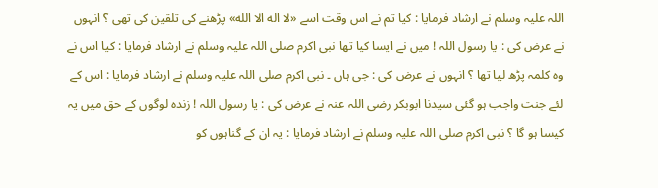اللہ علیہ وسلم نے ارشاد فرمایا : کیا تم نے اس وقت اسے «لا اله الا الله» پڑھنے کی تلقین کی تھی ؟ انہوں نے عرض کی : یا رسول اللہ ! میں نے ایسا کیا تھا نبی اکرم صلی اللہ علیہ وسلم نے ارشاد فرمایا : کیا اس نے وہ کلمہ پڑھ لیا تھا ؟ انہوں نے عرض کی : جی ہاں ۔ نبی اکرم صلی اللہ علیہ وسلم نے ارشاد فرمایا : اس کے لئے جنت واجب ہو گئی سیدنا ابوبکر رضی اللہ عنہ نے عرض کی : یا رسول اللہ ! زندہ لوگوں کے حق میں یہ کیسا ہو گا ؟ نبی اکرم صلی اللہ علیہ وسلم نے ارشاد فرمایا : یہ ان کے گناہوں کو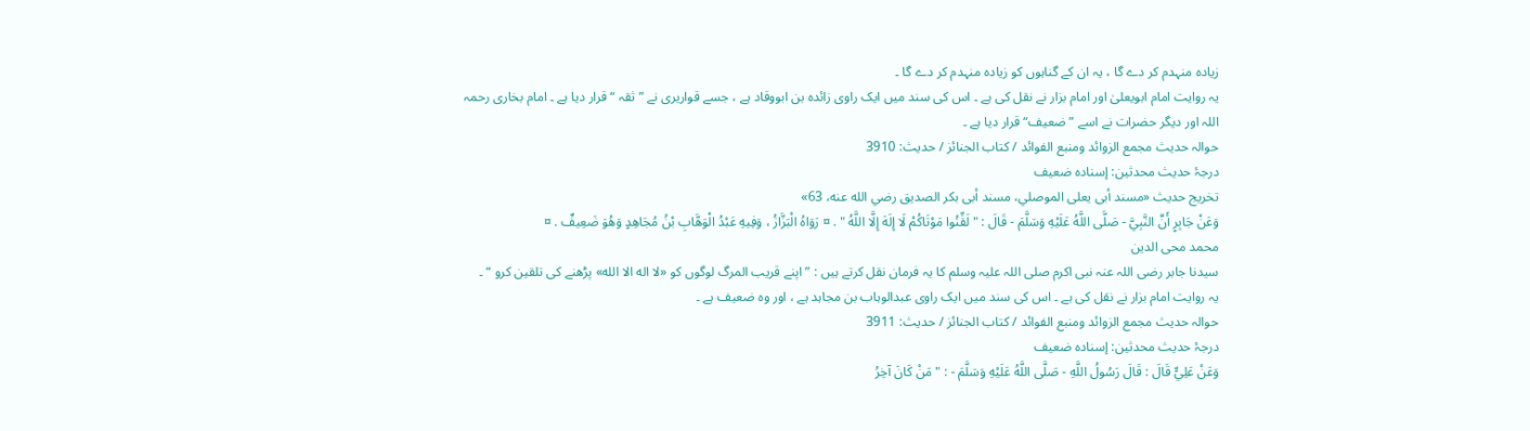زیادہ منہدم کر دے گا ، یہ ان کے گناہوں کو زیادہ منہدم کر دے گا ۔
یہ روایت امام ابویعلیٰ اور امام بزار نے نقل کی ہے ۔ اس کی سند میں ایک راوی زائدہ بن ابووقاد ہے ، جسے قواریری نے ” ثقہ “ قرار دیا ہے ۔ امام بخاری رحمہ اللہ اور دیگر حضرات نے اسے ” ضعیف“ قرار دیا ہے ۔
حوالہ حدیث مجمع الزوائد ومنبع الفوائد / كتاب الجنائز / حدیث: 3910
درجۂ حدیث محدثین: إسناده ضعیف
تخریج حدیث «مسند أبى يعلى الموصلي، مسند أبى بكر الصديق رضي الله عنه، 63»
وَعَنْ جَابِرٍ أَنَّ النَّبِيَّ - صَلَّى اللَّهُ عَلَيْهِ وَسَلَّمَ - قَالَ : " لَقِّنُوا مَوْتَاكُمْ لَا إِلَهَ إِلَّا اللَّهُ " . ¤ رَوَاهُ الْبَزَّازُ ، وَفِيهِ عَبْدُ الْوَهَّابِ بْنُ مُجَاهِدٍ وَهُوَ ضَعِيفٌ . ¤
محمد محی الدین
سیدنا جابر رضی اللہ عنہ نبی اکرم صلی اللہ علیہ وسلم کا یہ فرمان نقل کرتے ہیں : ” اپنے قریب المرگ لوگوں کو «لا اله الا الله» پڑھنے کی تلقین کرو “ ۔
یہ روایت امام بزار نے نقل کی ہے ۔ اس کی سند میں ایک راوی عبدالوہاب بن مجاہد ہے ، اور وہ ضعیف ہے ۔
حوالہ حدیث مجمع الزوائد ومنبع الفوائد / كتاب الجنائز / حدیث: 3911
درجۂ حدیث محدثین: إسناده ضعیف
وَعَنْ عَلِيٍّ قَالَ : قَالَ رَسُولُ اللَّهِ - صَلَّى اللَّهُ عَلَيْهِ وَسَلَّمَ - : " مَنْ كَانَ آخِرُ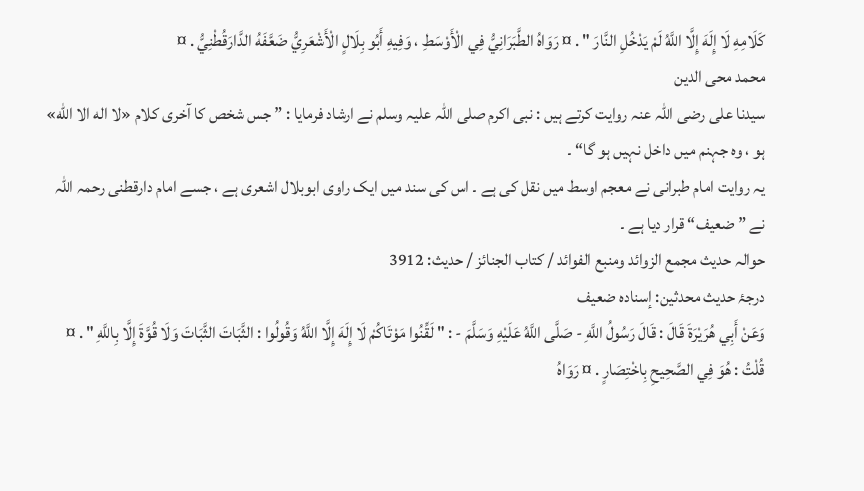كَلَامِهِ لَا إِلَهَ إِلَّا اللَّهُ لَمْ يَدْخُلِ النَّارَ " . ¤ رَوَاهُ الطَّبَرَانِيُّ فِي الْأَوْسَطِ ، وَفِيهِ أَبُو بِلَالٍ الْأَشْعَرِيُّ ضَعَّفَهُ الدَّارَقُطْنِيُّ . ¤
محمد محی الدین
سیدنا علی رضی اللہ عنہ روایت کرتے ہیں : نبی اکرم صلی اللہ علیہ وسلم نے ارشاد فرمایا : ” جس شخص کا آخری کلام «لا اله الا الله» ہو ، وہ جہنم میں داخل نہیں ہو گا“ ۔
یہ روایت امام طبرانی نے معجم اوسط میں نقل کی ہے ۔ اس کی سند میں ایک راوی ابوبلال اشعری ہے ، جسے امام دارقطنی رحمہ اللہ نے ” ضعیف“ قرار دیا ہے ۔
حوالہ حدیث مجمع الزوائد ومنبع الفوائد / كتاب الجنائز / حدیث: 3912
درجۂ حدیث محدثین: إسناده ضعیف
وَعَنْ أَبِي هُرَيْرَةَ قَالَ : قَالَ رَسُولُ اللَّهِ - صَلَّى اللَّهُ عَلَيْهِ وَسَلَّمَ - : " لَقِّنُوا مَوْتَاكُمْ لَا إِلَهَ إِلَّا اللَّهُ وَقُولُوا : الثَّبَاتَ الثَّبَاتَ وَلَا قُوَّةَ إِلَّا بِاللَّهِ " . ¤ قُلْتُ : هُوَ فِي الصَّحِيحِ بِاخْتِصَارٍ . ¤ رَوَاهُ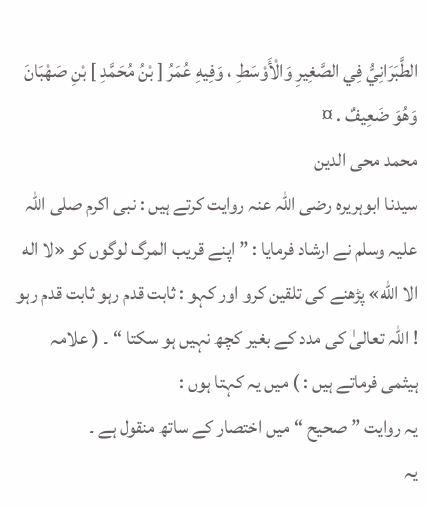الطَّبَرَانِيُّ فِي الصَّغِيرِ وَالْأَوْسَطِ ، وَفِيهِ عُمَرُ [ بْنُ مُحَمَّدِ ] بْنِ صَهْبَانَ وَهُوَ ضَعِيفٌ . ¤
محمد محی الدین
سیدنا ابوہریرہ رضی اللہ عنہ روایت کرتے ہیں : نبی اکرم صلی اللہ علیہ وسلم نے ارشاد فرمایا : ” اپنے قریب المرگ لوگوں کو «لا اله الا الله» پڑھنے کی تلقین کرو اور کہو : ثابت قدم رہو ثابت قدم رہو ! اللہ تعالیٰ کی مدد کے بغیر کچھ نہیں ہو سکتا “ ۔ ( علامہ ہیثمی فرماتے ہیں : ) میں یہ کہتا ہوں :
یہ روایت ” صحیح “ میں اختصار کے ساتھ منقول ہے ۔
یہ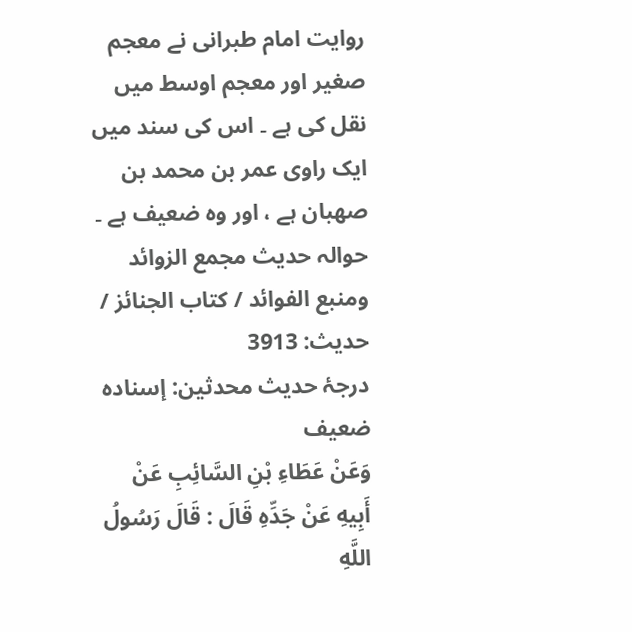روایت امام طبرانی نے معجم صغیر اور معجم اوسط میں نقل کی ہے ۔ اس کی سند میں ایک راوی عمر بن محمد بن صھبان ہے ، اور وہ ضعیف ہے ۔
حوالہ حدیث مجمع الزوائد ومنبع الفوائد / كتاب الجنائز / حدیث: 3913
درجۂ حدیث محدثین: إسناده ضعیف
وَعَنْ عَطَاءِ بْنِ السَّائِبِ عَنْ أَبِيهِ عَنْ جَدِّهِ قَالَ : قَالَ رَسُولُ اللَّهِ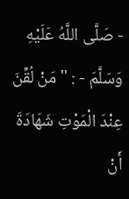- صَلَّى اللَّهُ عَلَيْهِ وَسَلَّمَ - : " مَنْ لُقِّنَ عِنْدَ الْمَوْتِ شَهَادَةَ أَنْ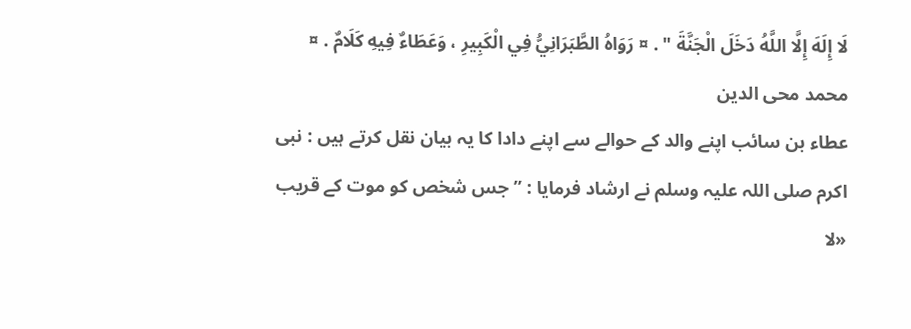لَا إِلَهَ إِلَّا اللَّهُ دَخَلَ الْجَنَّةَ " . ¤ رَوَاهُ الطَّبَرَانِيُّ فِي الْكَبِيرِ ، وَعَطَاءٌ فِيهِ كَلَامٌ . ¤
محمد محی الدین
عطاء بن سائب اپنے والد کے حوالے سے اپنے دادا کا یہ بیان نقل کرتے ہیں : نبی اکرم صلی اللہ علیہ وسلم نے ارشاد فرمایا : ” جس شخص کو موت کے قریب «لا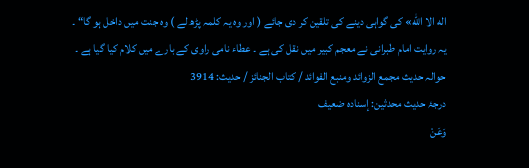اله الا الله» کی گواہی دینے کی تلقین کر دی جائے ( اور وہ یہ کلمہ پڑھ لے ) وہ جنت میں داخل ہو گا“ ۔
یہ روایت امام طبرانی نے معجم کبیر میں نقل کی ہے ۔ عطاء نامی راوی کے بارے میں کلام کیا گیا ہے ۔
حوالہ حدیث مجمع الزوائد ومنبع الفوائد / كتاب الجنائز / حدیث: 3914
درجۂ حدیث محدثین: إسناده ضعیف
وَعَنْ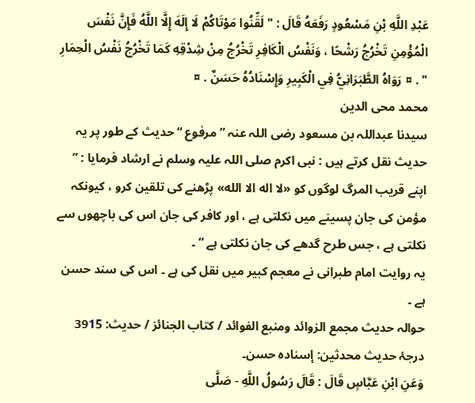عَبْدِ اللَّهِ بْنِ مَسْعُودٍ رَفَعَهُ قَالَ : " لَقِّنُوا مَوْتَاكُمْ لَا إِلَهَ إِلَّا اللَّهُ فَإِنَّ نَفْسَ الْمُؤْمِنِ تَخْرُجُ رَشْحًا ، وَنَفْسُ الْكَافِرِ تَخْرُجُ مِنْ شِدْقِهِ كَمَا تَخْرُجُ نَفْسُ الْحِمَارِ " . ¤ رَوَاهُ الطَّبَرَانِيُّ فِي الْكَبِيرِ وَإِسْنَادُهُ حَسَنٌ . ¤
محمد محی الدین
سیدنا عبداللہ بن مسعود رضی اللہ عنہ ” مرفوع “ حدیث کے طور پر یہ حدیث نقل کرتے ہیں : نبی اکرم صلی اللہ علیہ وسلم نے ارشاد فرمایا : ” اپنے قریب المرگ لوگوں کو «لا اله الا الله» پڑھنے کی تلقین کرو ، کیونکہ مؤمن کی جان پسینے میں نکلتی ہے ، اور کافر کی جان اس کی باچھوں سے نکلتی ہے ، جس طرح گدھے کی جان نکلتی ہے “ ۔
یہ روایت امام طبرانی نے معجم کبیر میں نقل کی ہے ۔ اس کی سند حسن ہے ۔
حوالہ حدیث مجمع الزوائد ومنبع الفوائد / كتاب الجنائز / حدیث: 3915
درجۂ حدیث محدثین: إسنادہ حسن۔
وَعَنِ ابْنِ عَبَّاسٍ قَالَ : قَالَ رَسُولُ اللَّهِ - صَلَّى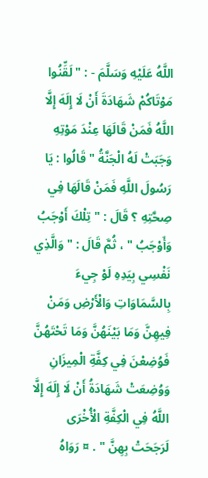اللَّهُ عَلَيْهِ وَسَلَّمَ - : " لَقِّنُوا مَوْتَاكُمْ شَهَادَةَ أَنْ لَا إِلَهَ إِلَّا اللَّهُ فَمَنْ قَالَهَا عِنْدَ مَوْتِهِ وَجَبَتْ لَهُ الْجَنَّةُ " قَالُوا : يَا رَسُولَ اللَّهِ فَمَنْ قَالَهَا فِي صِحَّتِهِ ؟ قَالَ : " تِلْكَ أَوْجَبُ وَأَوْجَبُ " ، ثُمَّ قَالَ : " وَالَّذِي نَفْسِي بِيَدِهِ لَوْ جِيءَ بِالسَّمَاوَاتِ وَالْأَرْضِ وَمَنْ فِيهِنَّ وَمَا بَيْنَهُنَّ وَمَا تَحْتَهُنَّ فَوُضِعْنَ فِي كِفَّةِ الْمِيزَانِ وَوُضِعَتْ شَهَادَةُ أَنْ لَا إِلَهَ إِلَّا اللَّهُ فِي الْكِفَّةِ الْأُخْرَى لَرَجَحَتْ بِهِنَّ " . ¤ رَوَاهُ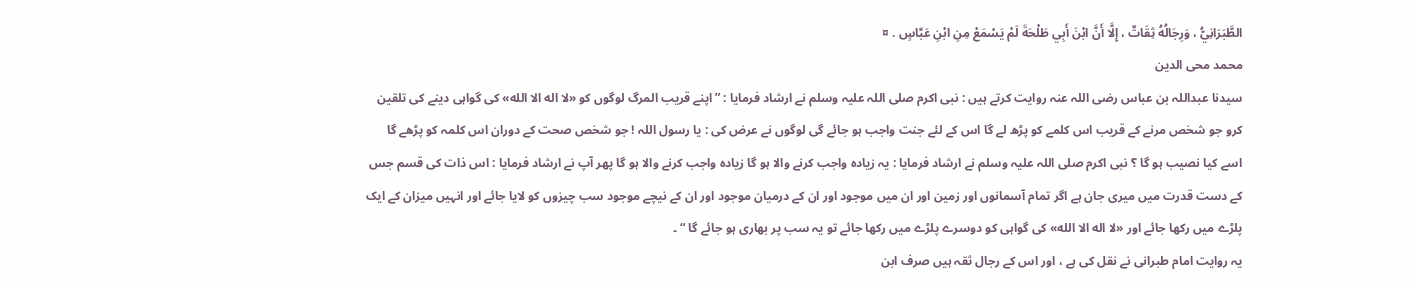الطَّبَرَانِيُّ ، وَرِجَالُهُ ثِقَاتٌ ، إِلَّا أَنَّ ابْنَ أَبِي طَلْحَةَ لَمْ يَسْمَعْ مِنِ ابْنِ عَبَّاسٍ . ¤
محمد محی الدین
سیدنا عبداللہ بن عباس رضی اللہ عنہ روایت کرتے ہیں : نبی اکرم صلی اللہ علیہ وسلم نے ارشاد فرمایا : ” اپنے قریب المرگ لوگوں کو «لا اله الا الله» کی گواہی دینے کی تلقین کرو جو شخص مرنے کے قریب اس کلمے کو پڑھ لے گا اس کے لئے جنت واجب ہو جائے گی لوگوں نے عرض کی : یا رسول اللہ ! جو شخص صحت کے دوران اس کلمہ کو پڑھے گا اسے کیا نصیب ہو گا ؟ نبی اکرم صلی اللہ علیہ وسلم نے ارشاد فرمایا : یہ زیادہ واجب کرنے والا ہو گا زیادہ واجب کرنے والا ہو گا پھر آپ نے ارشاد فرمایا : اس ذات کی قسم جس کے دست قدرت میں میری جان ہے اگر تمام آسمانوں اور زمین اور ان میں موجود اور ان کے درمیان موجود اور ان کے نیچے موجود سب چیزوں کو لایا جائے اور انہیں میزان کے ایک پلڑے میں رکھا جائے اور «لا اله الا الله» کی گواہی کو دوسرے پلڑے میں رکھا جائے تو یہ سب پر بھاری ہو جائے گا “ ۔
یہ روایت امام طبرانی نے نقل کی ہے ، اور اس کے رجال ثقہ ہیں صرف ابن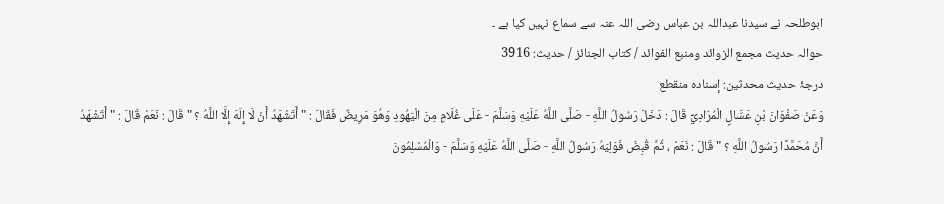ابوطلحہ نے سیدنا عبداللہ بن عباس رضی اللہ عنہ سے سماع نہیں کیا ہے ۔
حوالہ حدیث مجمع الزوائد ومنبع الفوائد / كتاب الجنائز / حدیث: 3916
درجۂ حدیث محدثین: إسناده منقطع
وَعَنْ صَفْوَانَ بْنِ عَسَّالٍ الْمُرَادِيِّ قَالَ : دَخَلَ رَسُولُ اللَّهِ - صَلَّى اللَّهُ عَلَيْهِ وَسَلَّمَ - عَلَى غُلَامٍ مِنَ الْيَهُودِ وَهُوَ مَرِيضٌ فَقَالَ : " أَتَشْهَدُ أَنْ لَا إِلَهَ إِلَّا اللَّهُ ؟ " قَالَ : نَعَمْ قَالَ : " أَتَشْهَدُ أَنَّ مُحَمَّدًا رَسُولُ اللَّهِ ؟ " قَالَ : نَعَمْ ، ثُمَّ قُبِضَ فَوَلِيَهُ رَسُولُ اللَّهِ - صَلَّى اللَّهُ عَلَيْهِ وَسَلَّمَ - وَالْمُسْلِمُونَ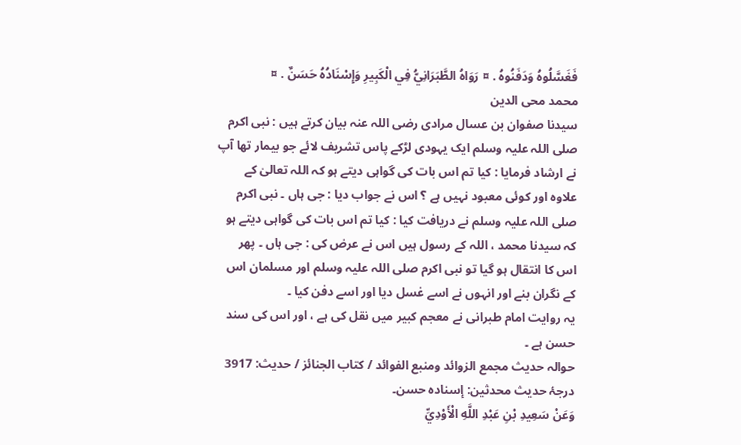فَغَسَّلُوهُ وَدَفَنُوهُ . ¤ رَوَاهُ الطَّبَرَانِيُّ فِي الْكَبِيرِ وَإِسْنَادُهُ حَسَنٌ . ¤
محمد محی الدین
سیدنا صفوان بن عسال مرادی رضی اللہ عنہ بیان کرتے ہیں : نبی اکرم صلی اللہ علیہ وسلم ایک یہودی لڑکے پاس تشریف لائے جو بیمار تھا آپ نے ارشاد فرمایا : کیا تم اس بات کی گواہی دیتے ہو کہ اللہ تعالیٰ کے علاوہ اور کوئی معبود نہیں ہے ؟ اس نے جواب دیا : جی ہاں ۔ نبی اکرم صلی اللہ علیہ وسلم نے دریافت کیا : کیا تم اس بات کی گواہی دیتے ہو کہ سیدنا محمد ، اللہ کے رسول ہیں اس نے عرض کی : جی ہاں ۔ پھر اس کا انتقال ہو گیا تو نبی اکرم صلی اللہ علیہ وسلم اور مسلمان اس کے نگران بنے اور انہوں نے اسے غسل دیا اور اسے دفن کیا ۔
یہ روایت امام طبرانی نے معجم کبیر میں نقل کی ہے ، اور اس کی سند حسن ہے ۔
حوالہ حدیث مجمع الزوائد ومنبع الفوائد / كتاب الجنائز / حدیث: 3917
درجۂ حدیث محدثین: إسنادہ حسن۔
وَعَنْ سَعِيدِ بْنِ عَبْدِ اللَّهِ الْأَوْدِيِّ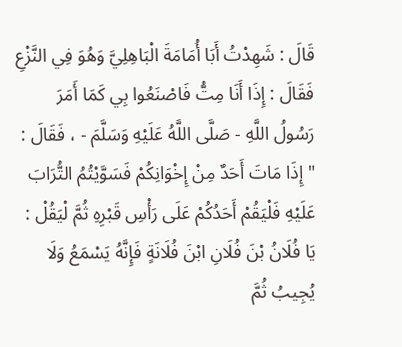قَالَ : شَهِدْتُ أَبَا أُمَامَةَ الْبَاهِلِيَّ وَهُوَ فِي النَّزْعِ فَقَالَ : إِذَا أَنَا مِتُّ فَاصْنَعُوا بِي كَمَا أَمَرَ رَسُولُ اللَّهِ - صَلَّى اللَّهُ عَلَيْهِ وَسَلَّمَ - ، فَقَالَ : " إِذَا مَاتَ أَحَدٌ مِنْ إِخْوَانِكُمْ فَسَوَّيْتُمُ التُّرَابَ عَلَيْهِ فَلْيَقُمْ أَحَدُكُمْ عَلَى رَأْسِ قَبْرِهِ ثُمَّ لْيَقُلْ : يَا فُلَانُ بْنَ فُلَانِ ابْنَ فُلَانَةٍ فَإِنَّهُ يَسْمَعُ وَلَا يُجِيبُ ثُمَّ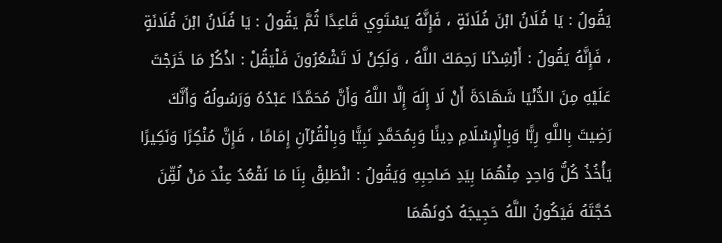يَقُولُ : يَا فُلَانُ ابْنَ فُلَانَةٍ ، فَإِنَّهُ يَسْتَوِي قَاعِدًا ثُمَّ يَقُولُ : يَا فُلَانُ ابْنَ فُلَانَةٍ ، فَإِنَّهُ يَقُولُ : أَرْشِدْنَا رَحِمَكَ اللَّهُ ، وَلَكِنْ لَا تَشْعُرُونَ فَلْيَقُلْ : اذْكُرْ مَا خَرَجْتَ عَلَيْهِ مِنَ الدُّنْيَا شَهَادَةَ أَنْ لَا إِلَهَ إِلَّا اللَّهُ وَأَنَّ مُحَمَّدًا عَبْدُهُ وَرَسُولُهُ وَأَنَّكَ رَضِيتَ بِاللَّهِ رِبًّا وَبِالْإِسْلَامِ دِينًا وَبِمُحَمَّدٍ نَبِيًّا وَبِالْقُرْآنِ إِمَامًا ، فَإِنَّ مُنْكِرًا وَنَكِيرًا يَأْخُذُ كُلُّ وَاحِدٍ مِنْهُمَا بِيَدِ صَاحِبِهِ وَيَقُولُ : انْطَلِقْ بِنَا مَا نَقْعُدُ عِنْدَ مَنْ لُقِّنَ حُجَّتَهُ فَيَكُونُ اللَّهُ حَجِيجَهُ دُونَهُمَا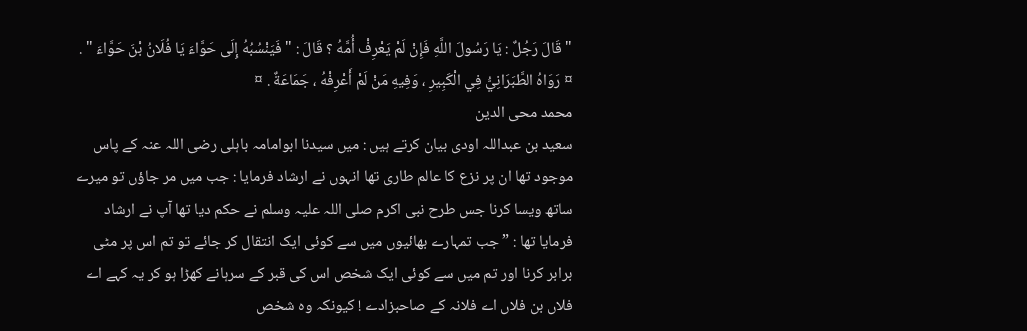" قَالَ رَجُلٌ : يَا رَسُولَ اللَّهِ فَإِنْ لَمْ يَعْرِفْ أُمَّهُ ؟ قَالَ : " فَيَنْسُبُهُ إِلَى حَوَّاءَ يَا فُلَانُ بْنَ حَوَّاءَ " . ¤ رَوَاهُ الطَّبَرَانِيُّ فِي الْكَبِيرِ ، وَفِيهِ مَنْ لَمْ أَعْرِفْهُ ، جَمَاعَةٌ . ¤
محمد محی الدین
سعید بن عبداللہ اودی بیان کرتے ہیں : میں سیدنا ابوامامہ باہلی رضی اللہ عنہ کے پاس موجود تھا ان پر نزع کا عالم طاری تھا انہوں نے ارشاد فرمایا : جب میں مر جاؤں تو میرے ساتھ ویسا کرنا جس طرح نبی اکرم صلی اللہ علیہ وسلم نے حکم دیا تھا آپ نے ارشاد فرمایا تھا : ” جب تمہارے بھائیوں میں سے کوئی ایک انتقال کر جائے تو تم اس پر مٹی برابر کرنا اور تم میں سے کوئی ایک شخص اس کی قبر کے سرہانے کھڑا ہو کر یہ کہے اے فلاں بن فلاں اے فلانہ کے صاحبزادے ! کیونکہ وہ شخص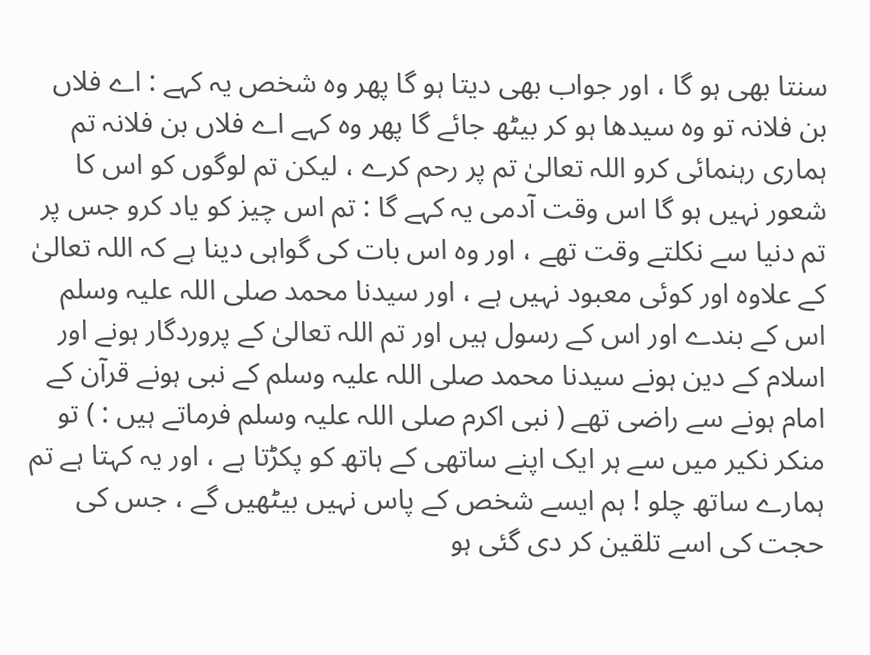سنتا بھی ہو گا ، اور جواب بھی دیتا ہو گا پھر وہ شخص یہ کہے : اے فلاں بن فلانہ تو وہ سیدھا ہو کر بیٹھ جائے گا پھر وہ کہے اے فلاں بن فلانہ تم ہماری رہنمائی کرو اللہ تعالیٰ تم پر رحم کرے ، لیکن تم لوگوں کو اس کا شعور نہیں ہو گا اس وقت آدمی یہ کہے گا : تم اس چیز کو یاد کرو جس پر تم دنیا سے نکلتے وقت تھے ، اور وہ اس بات کی گواہی دینا ہے کہ اللہ تعالیٰ کے علاوہ اور کوئی معبود نہیں ہے ، اور سیدنا محمد صلی اللہ علیہ وسلم اس کے بندے اور اس کے رسول ہیں اور تم اللہ تعالیٰ کے پروردگار ہونے اور اسلام کے دین ہونے سیدنا محمد صلی اللہ علیہ وسلم کے نبی ہونے قرآن کے امام ہونے سے راضی تھے ( نبی اکرم صلی اللہ علیہ وسلم فرماتے ہیں : ) تو منکر نکیر میں سے ہر ایک اپنے ساتھی کے ہاتھ کو پکڑتا ہے ، اور یہ کہتا ہے تم ہمارے ساتھ چلو ! ہم ایسے شخص کے پاس نہیں بیٹھیں گے ، جس کی حجت کی اسے تلقین کر دی گئی ہو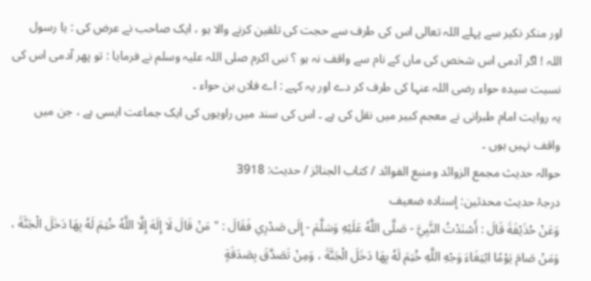اور منکر نکیر سے پہلے اللہ تعالی اس کی طرف سے حجت کی تلقین کرنے والا ہو ، ایک صاحب نے عرض کی : یا رسول اللہ ! اگر آدمی اس شخص کی ماں کے نام سے واقف نہ ہو ؟ نبی اکرم صلی اللہ علیہ وسلم نے فرمایا : تو پھر آدمی اس کی نسبت سیدہ حواء رضی اللہ عنہا کی طرف کر دے اور یہ کہے : اے فلاں بن حواء ۔
یہ روایت امام طبرانی نے معجم کبیر میں نقل کی ہے ۔ اس کی سند میں راویوں کی ایک جماعت ایسی ہے ، جن میں واقف نہیں ہوں ۔
حوالہ حدیث مجمع الزوائد ومنبع الفوائد / كتاب الجنائز / حدیث: 3918
درجۂ حدیث محدثین: إسناده ضعیف
وَعَنْ حُذَيْفَةَ قَالَ : أَسْنَدْتُ النَّبِيَّ - صَلَّى اللَّهُ عَلَيْهِ وَسَلَّمَ - إِلَى صَدْرِي فَقَالَ : " مَنْ قَالَ لَا إِلَهَ إِلَّا اللَّهُ خُتِمَ لَهُ بِهَا دَخَلَ الْجَنَّةَ ، وَمَنْ صَامَ يَوْمًا ابْتِغَاءَ وَجْهِ اللَّهِ خُتِمَ لَهُ بِهَا دَخَلَ الْجَنَّةَ ، وَمِنْ تَصَدَّقَ بِصَدَقَةٍ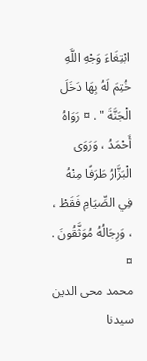ابْتِغَاءَ وَجْهِ اللَّهِ خُتِمَ لَهُ بِهَا دَخَلَ الْجَنَّةَ " . ¤ رَوَاهُ أَحْمَدُ ، وَرَوَى الْبَزَّارُ طَرَفًا مِنْهُ فِي الصِّيَامِ فَقَطْ ، ، وَرِجَالُهُ مُوَثَّقُونَ . ¤
محمد محی الدین
سیدنا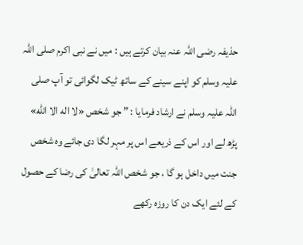حذیفہ رضی اللہ عنہ بیان کرتے ہیں : میں نے نبی اکرم صلی اللہ علیہ وسلم کو اپنے سینے کے ساتھ ٹیک لگوائی تو آپ صلی اللہ علیہ وسلم نے ارشاد فرمایا : ” جو شخص «لا اله الا الله» پڑھ لے اور اس کے ذریعے اس پر مہر لگا دی جائے وہ شخص جنت میں داخل ہو گا ، جو شخص اللہ تعالیٰ کی رضا کے حصول کے لئے ایک دن کا روزہ رکھے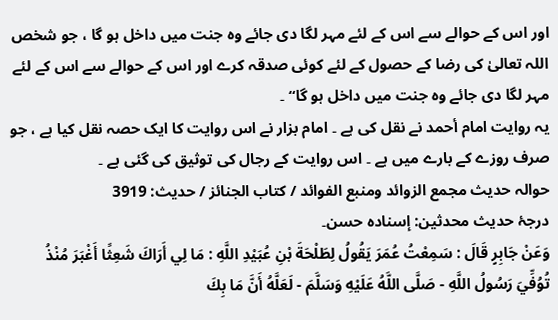اور اس کے حوالے سے اس کے لئے مہر لگا دی جائے وہ جنت میں داخل ہو گا ، جو شخص اللہ تعالیٰ کی رضا کے حصول کے لئے کوئی صدقہ کرے اور اس کے حوالے سے اس کے لئے مہر لگا دی جائے وہ جنت میں داخل ہو گا“ ۔
یہ روایت امام أحمد نے نقل کی ہے ۔ امام بزار نے اس روایت کا ایک حصہ نقل کیا ہے ، جو صرف روزے کے بارے میں ہے ۔ اس روایت کے رجال کی توثیق کی گئی ہے ۔
حوالہ حدیث مجمع الزوائد ومنبع الفوائد / كتاب الجنائز / حدیث: 3919
درجۂ حدیث محدثین: إسنادہ حسن۔
وَعَنْ جَابِرٍ قَالَ : سَمِعْتُ عُمَرَ يَقُولُ لِطَلْحَةَ بْنِ عُبَيْدِ اللَّهِ : مَا لِي أَرَاكَ شَعِثًا أَغْبَرَ مُنْذُ تُوُفِّيَ رَسُولُ اللَّهِ - صَلَّى اللَّهُ عَلَيْهِ وَسَلَّمَ - لَعَلَّهُ أَنَّ مَا بِكَ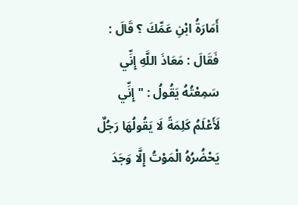أَمَارَةُ ابْنِ عَمِّكَ ؟ قَالَ : فَقَالَ : مَعَاذَ اللَّهِ إِنِّي سَمِعْتُهُ يَقُولُ : " إِنِّي لَأَعْلَمُ كَلِمَةً لَا يَقُولُهَا رَجُلٌ يَحْضُرُهُ الْمَوْتُ إِلَّا وَجَدَ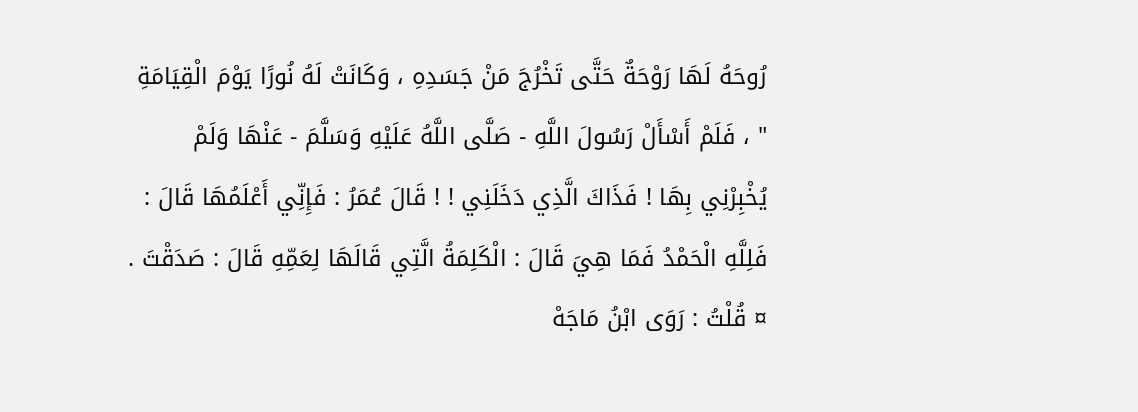رُوحَهُ لَهَا رَوْحَةٌ حَتَّى تَخْرُجَ مَنْ جَسَدِهِ ، وَكَانَتْ لَهُ نُورًا يَوْمَ الْقِيَامَةِ " ، فَلَمْ أَسْأَلْ رَسُولَ اللَّهِ - صَلَّى اللَّهُ عَلَيْهِ وَسَلَّمَ - عَنْهَا وَلَمْ يُخْبِرْنِي بِهَا ! فَذَاكَ الَّذِي دَخَلَنِي ! ! قَالَ عُمَرُ : فَإِنِّي أَعْلَمُهَا قَالَ : فَلِلَّهِ الْحَمْدُ فَمَا هِيَ قَالَ : الْكَلِمَةُ الَّتِي قَالَهَا لِعَمِّهِ قَالَ : صَدَقْتَ . ¤ قُلْتُ : رَوَى ابْنُ مَاجَهْ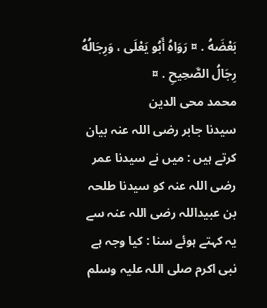بَعْضَهُ . ¤ رَوَاهُ أَبُو يَعْلَى ، وَرِجَالُهُ رِجَالُ الصَّحِيحِ . ¤
محمد محی الدین
سیدنا جابر رضی اللہ عنہ بیان کرتے ہیں : میں نے سیدنا عمر رضی اللہ عنہ کو سیدنا طلحہ بن عبیداللہ رضی اللہ عنہ سے یہ کہتے ہوئے سنا : کیا وجہ ہے نبی اکرم صلی اللہ علیہ وسلم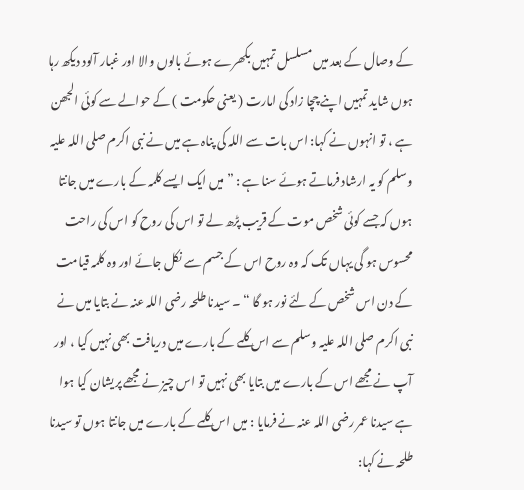کے وصال کے بعد میں مسلسل تمہیں بکھرے ہوئے بالوں والا اور غبار آلود دیکھ رہا ہوں شاید تمہیں اپنے چچا زاد کی امارت ( یعنی حکومت ) کے حوالے سے کوئی الجھن ہے ، تو انہوں نے کہا: اس بات سے اللہ کی پناہ ہے میں نے نبی اکرم صلی اللہ علیہ وسلم کو یہ ارشاد فرماتے ہوئے سنا ہے : ” میں ایک ایسے کلمہ کے بارے میں جانتا ہوں کہ جسے کوئی شخص موت کے قریب پڑھ لے تو اس کی روح کو اس کی راحت محسوس ہو گی یہاں تک کہ وہ روح اس کے جسم سے نکل جائے اور وہ کلمہ قیامت کے دن اس شخص کے لئے نور ہو گا “ ۔ سیدنا طلحہ رضی اللہ عنہ نے بتایا میں نے نبی اکرم صلی اللہ علیہ وسلم سے اس کلمے کے بارے میں دریافت بھی نہیں کیا ، اور آپ نے مجھے اس کے بارے میں بتایا بھی نہیں تو اس چیز نے مجھے پریشان کیا ہوا ہے سیدنا عمر رضی اللہ عنہ نے فرمایا : میں اس کلمے کے بارے میں جانتا ہوں تو سیدنا طلحہ نے کہا: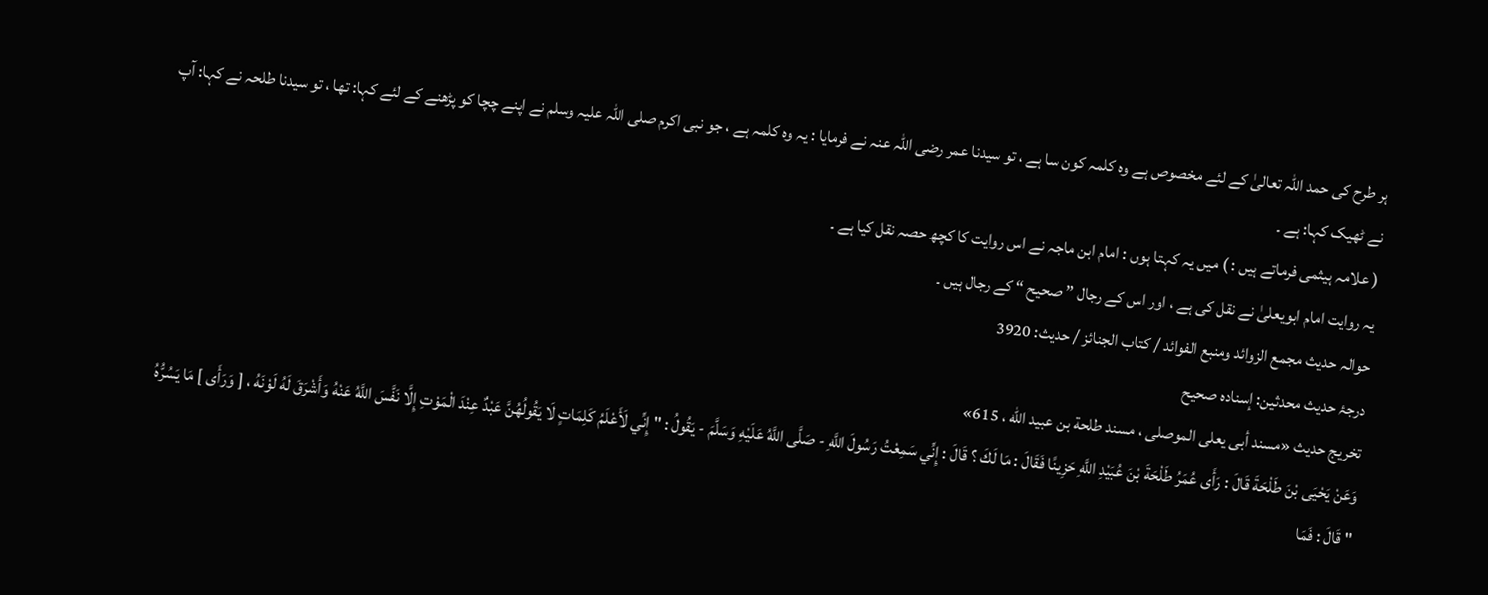ہر طرح کی حمد اللہ تعالیٰ کے لئے مخصوص ہے وہ کلمہ کون سا ہے ، تو سیدنا عمر رضی اللہ عنہ نے فرمایا : یہ وہ کلمہ ہے ، جو نبی اکرم صلی اللہ علیہ وسلم نے اپنے چچا کو پڑھنے کے لئے کہا: تھا ، تو سیدنا طلحہ نے کہا: آپ نے ٹھیک کہا: ہے ۔
( علامہ ہیثمی فرماتے ہیں : ) میں یہ کہتا ہوں : امام ابن ماجہ نے اس روایت کا کچھ حصہ نقل کیا ہے ۔
یہ روایت امام ابویعلیٰ نے نقل کی ہے ، اور اس کے رجال ” صحیح “ کے رجال ہیں ۔
حوالہ حدیث مجمع الزوائد ومنبع الفوائد / كتاب الجنائز / حدیث: 3920
درجۂ حدیث محدثین: إسنادہ صحیح
تخریج حدیث «مسند أبى يعلى الموصلى ، مسند طلحة بن عبيد الله ، 615»
وَعَنْ يَحْيَى بْنَ طَلْحَةَ قَالَ : رَأَى عُمَرُ طَلْحَةَ بْنَ عُبَيْدِ اللَّهِ حَزِينًا فَقَالَ : مَا لَكَ ؟ قَالَ : إِنِّي سَمِعْتُ رَسُولَ اللَّهِ - صَلَّى اللَّهُ عَلَيْهِ وَسَلَّمَ - يَقُولُ : " إِنِّي لَأَعْلَمُ كَلِمَاتٍ لَا يَقُولُهُنَّ عَبْدٌ عِنْدَ الْمَوْتِ إِلَّا نَفَّسَ اللَّهُ عَنْهُ وَأَشْرَقَ لَهُ لَوْنَهُ ، [ وَرَأَى ] مَا يَسُرُّهُ " قَالَ : فَمَا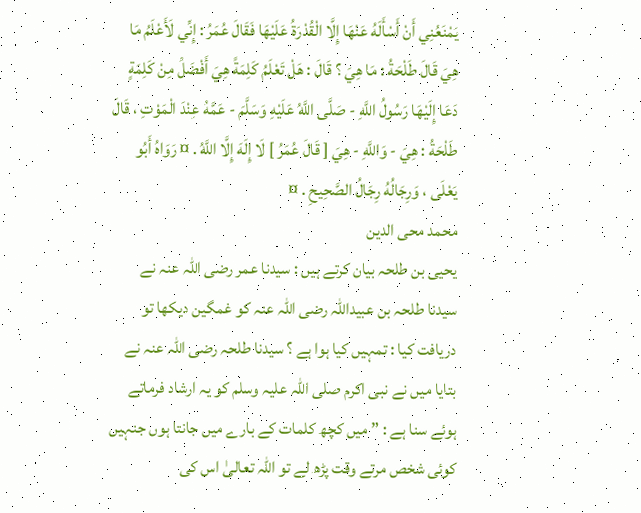يَمْنَعُنِي أَنْ أَسْأَلَهُ عَنْهَا إِلَّا الْقُدْرَةُ عَلَيْهَا فَقَالَ عُمَرُ : إِنِّي لَأَعْلَمُ مَا هِيَ قَالَ طَلْحَةُ : مَا هِيَ ؟ قَالَ : هَلْ تَعْلَمُ كَلِمَةً هِيَ أَفْضَلُ مِنْ كَلِمَةٍ دَعَا إِلَيْهَا رَسُولُ اللَّهِ - صَلَّى اللَّهُ عَلَيْهِ وَسَلَّمَ - عَمَّهُ عِنْدَ الْمَوْتِ ، قَالَ طَلْحَةُ : هِيَ - وَاللَّهِ - هِيَ [ قَالَ عُمَرُ ] لَا إِلَهَ إِلَّا اللَّهُ . ¤ رَوَاهُ أَبُو يَعْلَى ، وَرِجَالُهُ رِجَالُ الصَّحِيحِ . ¤
محمد محی الدین
یحیی بن طلحہ بیان کرتے ہیں : سیدنا عمر رضی اللہ عنہ نے سیدنا طلحہ بن عبیداللہ رضی اللہ عنہ کو غمگین دیکھا تو دریافت کیا : تمہیں کیا ہوا ہے ؟ سیدنا طلحہ رضی اللہ عنہ نے بتایا میں نے نبی اکرم صلی اللہ علیہ وسلم کو یہ ارشاد فرماتے ہوئے سنا ہے : ” میں کچھ کلمات کے بارے میں جانتا ہوں جنہیں کوئی شخص مرتے وقت پڑھ لے تو اللہ تعالیٰ اس کی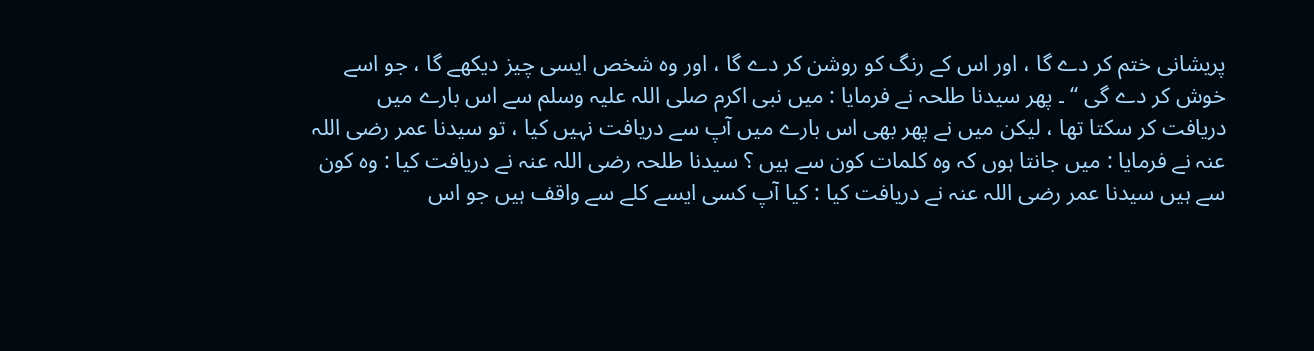پریشانی ختم کر دے گا ، اور اس کے رنگ کو روشن کر دے گا ، اور وہ شخص ایسی چیز دیکھے گا ، جو اسے خوش کر دے گی “ ۔ پھر سیدنا طلحہ نے فرمایا : میں نبی اکرم صلی اللہ علیہ وسلم سے اس بارے میں دریافت کر سکتا تھا ، لیکن میں نے پھر بھی اس بارے میں آپ سے دریافت نہیں کیا ، تو سیدنا عمر رضی اللہ عنہ نے فرمایا : میں جانتا ہوں کہ وہ کلمات کون سے ہیں ؟ سیدنا طلحہ رضی اللہ عنہ نے دریافت کیا : وہ کون سے ہیں سیدنا عمر رضی اللہ عنہ نے دریافت کیا : کیا آپ کسی ایسے کلے سے واقف ہیں جو اس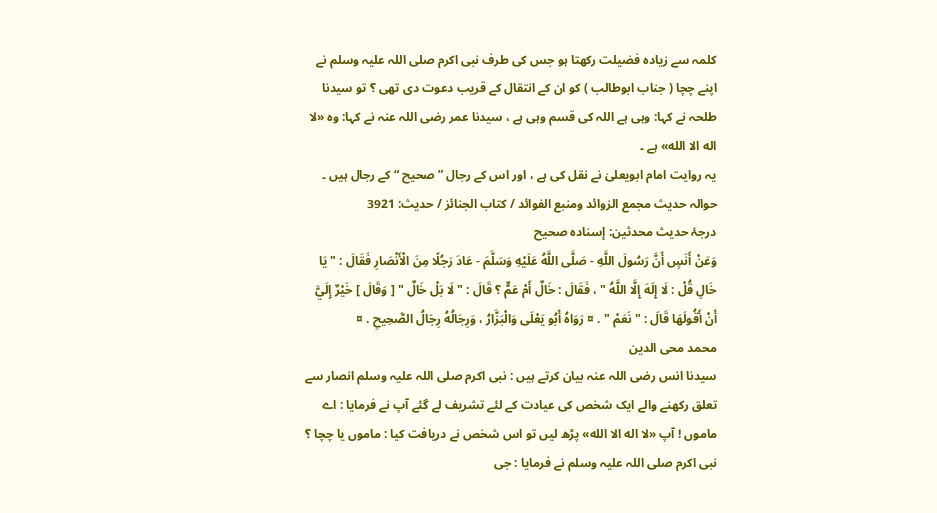کلمہ سے زیادہ فضیلت رکھتا ہو جس کی طرف نبی اکرم صلی اللہ علیہ وسلم نے اپنے چچا ( جناب ابوطالب ) کو ان کے انتقال کے قریب دعوت دی تھی ؟ تو سیدنا طلحہ نے کہا: وہی ہے اللہ کی قسم وہی ہے ، سیدنا عمر رضی اللہ عنہ نے کہا: وہ «لا اله الا الله» ہے ۔
یہ روایت امام ابویعلیٰ نے نقل کی ہے ، اور اس کے رجال ” صحیح “ کے رجال ہیں ۔
حوالہ حدیث مجمع الزوائد ومنبع الفوائد / كتاب الجنائز / حدیث: 3921
درجۂ حدیث محدثین: إسنادہ صحیح
وَعَنْ أَنَسٍ أَنَّ رَسُولَ اللَّهِ - صَلَّى اللَّهُ عَلَيْهِ وَسَلَّمَ - عَادَ رَجُلًا مِنَ الْأَنْصَارِ فَقَالَ : " يَا خَالِ قُلْ : لَا إِلَهَ إِلَّا اللَّهُ " ، فَقَالَ : خَالٌ أَمْ عَمٌّ ؟ قَالَ : " لَا بَلْ خَالٌ " [ وَقَالَ ] خَيْرٌ إِلَيَّ أَنْ أَقُولَهَا قَالَ : " نَعَمْ " . ¤ رَوَاهُ أَبُو يَعْلَى وَالْبَزَّارُ ، وَرِجَالُهُ رِجَالُ الصَّحِيحِ . ¤
محمد محی الدین
سیدنا انس رضی اللہ عنہ بیان کرتے ہیں : نبی اکرم صلی اللہ علیہ وسلم انصار سے تعلق رکھنے والے ایک شخص کی عیادت کے لئے تشریف لے گئے آپ نے فرمایا : اے ماموں ! آپ «لا اله الا الله» پڑھ لیں تو اس شخص نے دریافت کیا : ماموں یا چچا ؟ نبی اکرم صلی اللہ علیہ وسلم نے فرمایا : جی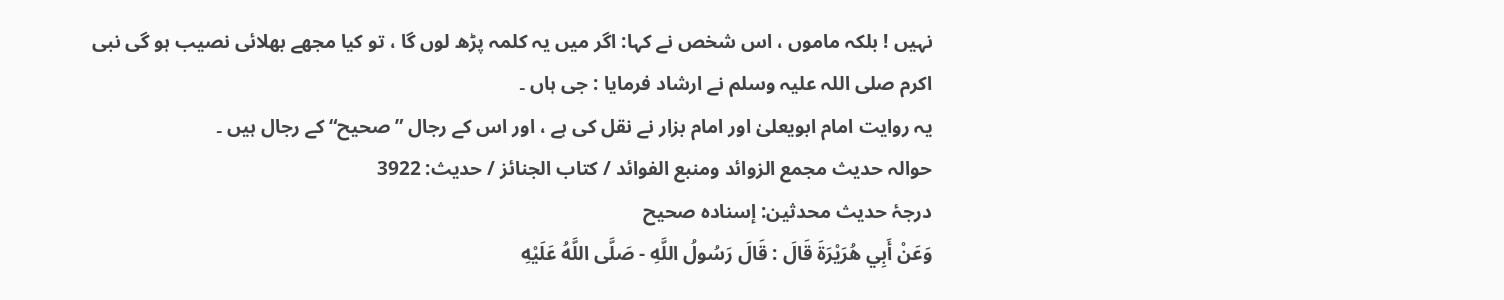نہیں ! بلکہ ماموں ، اس شخص نے کہا: اگر میں یہ کلمہ پڑھ لوں گا ، تو کیا مجھے بھلائی نصیب ہو گی نبی اکرم صلی اللہ علیہ وسلم نے ارشاد فرمایا : جی ہاں ۔
یہ روایت امام ابویعلیٰ اور امام بزار نے نقل کی ہے ، اور اس کے رجال ” صحیح“ کے رجال ہیں ۔
حوالہ حدیث مجمع الزوائد ومنبع الفوائد / كتاب الجنائز / حدیث: 3922
درجۂ حدیث محدثین: إسنادہ صحیح
وَعَنْ أَبِي هُرَيْرَةَ قَالَ : قَالَ رَسُولُ اللَّهِ - صَلَّى اللَّهُ عَلَيْهِ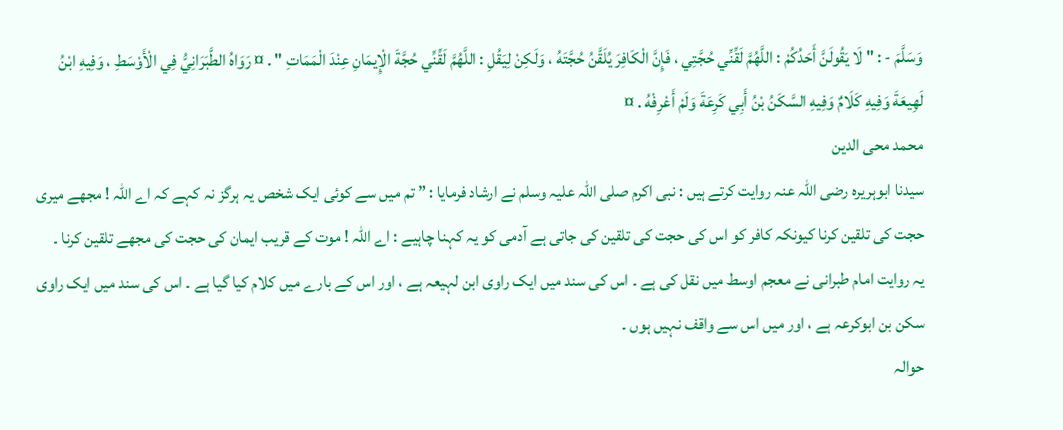وَسَلَّمَ - : " لَا يَقُولَنَّ أَحَدُكُمْ : اللَّهُمَّ لَقِّنِّي حُجَّتِي ، فَإِنَّ الْكَافِرَ يُلَقَّنُ حُجَّتَهُ ، وَلَكِنْ لِيَقُلِ : اللَّهُمَّ لَقِّنِّي حُجَّةَ الْإِيمَانِ عِنْدَ الْمَمَاتِ " . ¤ رَوَاهُ الطَّبَرَانِيُّ فِي الْأَوْسَطِ ، وَفِيهِ ابْنُ لَهِيعَةَ وَفِيهِ كَلَامٌ وَفِيهِ السَّكَنُ بْنُ أَبِي كَرِعَةَ وَلَمْ أَعْرِفْهُ . ¤
محمد محی الدین
سیدنا ابوہریرہ رضی اللہ عنہ روایت کرتے ہیں : نبی اکرم صلی اللہ علیہ وسلم نے ارشاد فرمایا : ” تم میں سے کوئی ایک شخص یہ ہرگز نہ کہے کہ اے اللہ ! مجھے میری حجت کی تلقین کرنا کیونکہ کافر کو اس کی حجت کی تلقین کی جاتی ہے آدمی کو یہ کہنا چاہیے : اے اللہ ! موت کے قریب ایمان کی حجت کی مجھے تلقین کرنا ۔
یہ روایت امام طبرانی نے معجم اوسط میں نقل کی ہے ۔ اس کی سند میں ایک راوی ابن لہیعہ ہے ، اور اس کے بارے میں کلام کیا گیا ہے ۔ اس کی سند میں ایک راوی سکن بن ابوکرعہ ہے ، اور میں اس سے واقف نہیں ہوں ۔
حوالہ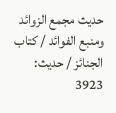حدیث مجمع الزوائد ومنبع الفوائد / كتاب الجنائز / حدیث: 3923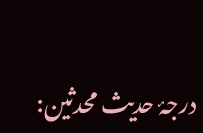درجۂ حدیث محدثین: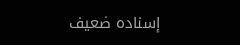إسناده ضعیف